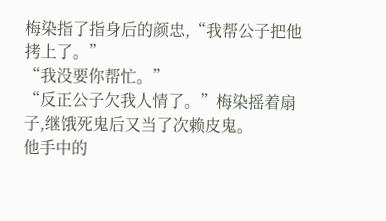梅染指了指身后的颜忠,“我帮公子把他拷上了。”
“我没要你帮忙。”
“反正公子欠我人情了。”梅染摇着扇子,继饿死鬼后又当了次赖皮鬼。
他手中的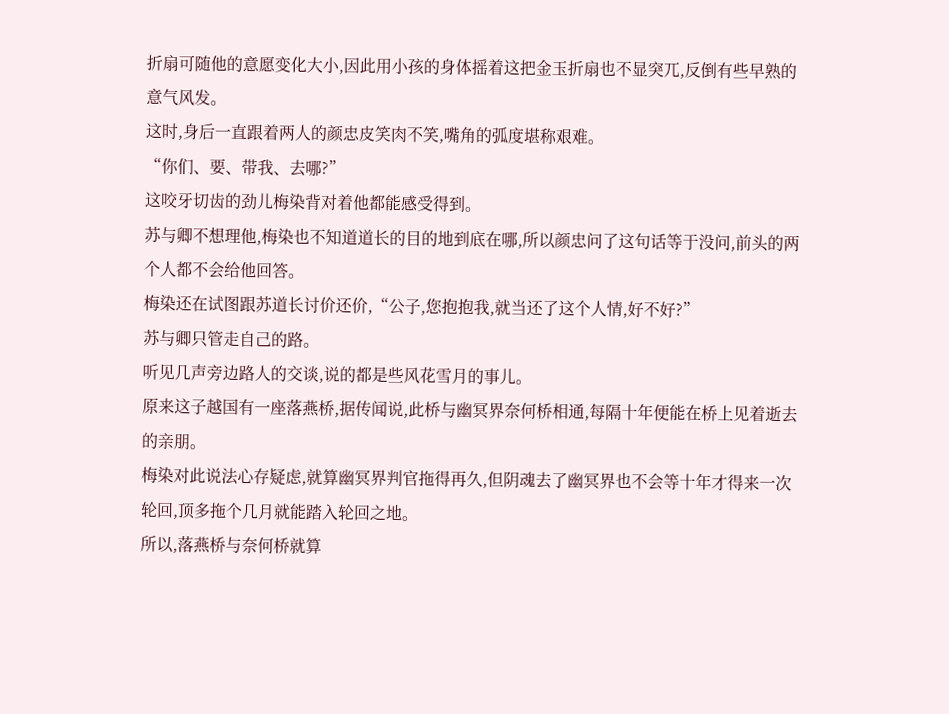折扇可随他的意愿变化大小,因此用小孩的身体摇着这把金玉折扇也不显突兀,反倒有些早熟的意气风发。
这时,身后一直跟着两人的颜忠皮笑肉不笑,嘴角的弧度堪称艰难。
“你们、要、带我、去哪?”
这咬牙切齿的劲儿梅染背对着他都能感受得到。
苏与卿不想理他,梅染也不知道道长的目的地到底在哪,所以颜忠问了这句话等于没问,前头的两个人都不会给他回答。
梅染还在试图跟苏道长讨价还价,“公子,您抱抱我,就当还了这个人情,好不好?”
苏与卿只管走自己的路。
听见几声旁边路人的交谈,说的都是些风花雪月的事儿。
原来这子越国有一座落燕桥,据传闻说,此桥与幽冥界奈何桥相通,每隔十年便能在桥上见着逝去的亲朋。
梅染对此说法心存疑虑,就算幽冥界判官拖得再久,但阴魂去了幽冥界也不会等十年才得来一次轮回,顶多拖个几月就能踏入轮回之地。
所以,落燕桥与奈何桥就算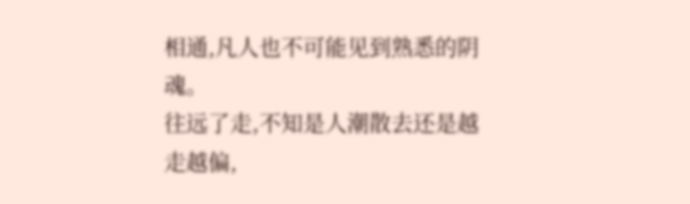相通,凡人也不可能见到熟悉的阴魂。
往远了走,不知是人潮散去还是越走越偏,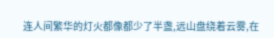连人间繁华的灯火都像都少了半盏,远山盘绕着云雾,在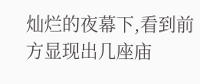灿烂的夜幕下,看到前方显现出几座庙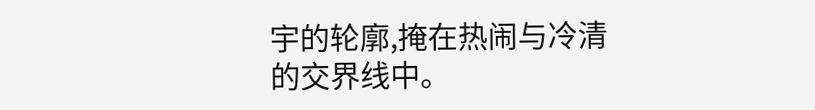宇的轮廓,掩在热闹与冷清的交界线中。